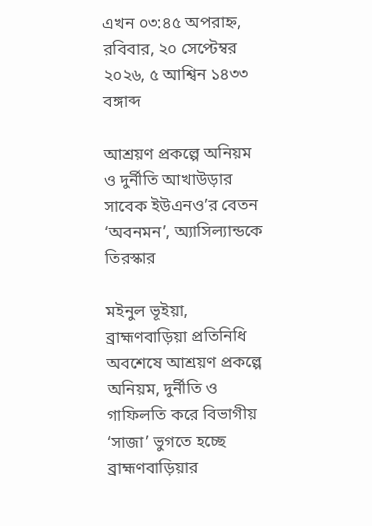এখন ০৩:৪৫ অপরাহ্ন, রবিবার, ২০ সেপ্টেম্বর ২০২৬, ৫ আশ্বিন ১৪৩৩ বঙ্গাব্দ

আশ্রয়ণ প্রকল্পে অনিয়ম ও দুর্নীতি আখাউড়ার সাবেক ইউএনও’র বেতন ‘অবনমন’, অ্যাসিল্যান্ডকে তিরস্কার

মইনুল ভূইয়া, ব্রাহ্মণবাড়িয়া প্রতিনিধি অবশেষে আশ্রয়ণ প্রকল্পে অনিয়ম, দুর্নীতি ও গাফিলতি করে বিভাগীয় ‘সাজা’ ভুগতে হচ্ছে ব্রাহ্মণবাড়িয়ার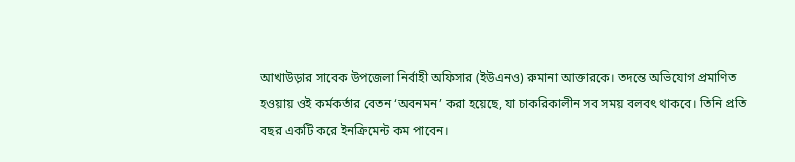আখাউড়ার সাবেক উপজেলা নির্বাহী অফিসার (ইউএনও) রুমানা আক্তারকে। তদন্তে অভিযোগ প্রমাণিত হওয়ায় ওই কর্মকর্তার বেতন ‘অবনমন’ করা হয়েছে, যা চাকরিকালীন সব সময় বলবৎ থাকবে। তিনি প্রতি বছর একটি করে ইনক্রিমেন্ট কম পাবেন।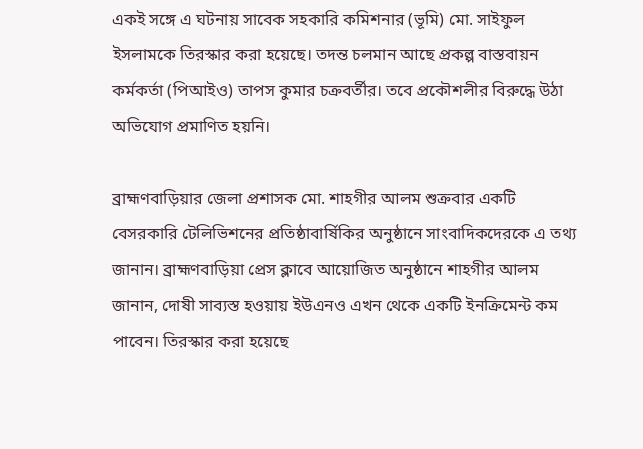একই সঙ্গে এ ঘটনায় সাবেক সহকারি কমিশনার (ভূমি) মো. সাইফুল ইসলামকে তিরস্কার করা হয়েছে। তদন্ত চলমান আছে প্রকল্প বাস্তবায়ন কর্মকর্তা (পিআইও) তাপস কুমার চক্রবর্তীর। তবে প্রকৌশলীর বিরুদ্ধে উঠা অভিযোগ প্রমাণিত হয়নি।

ব্রাহ্মণবাড়িয়ার জেলা প্রশাসক মো. শাহগীর আলম শুক্রবার একটি বেসরকারি টেলিভিশনের প্রতিষ্ঠাবার্ষিকির অনুষ্ঠানে সাংবাদিকদেরকে এ তথ্য জানান। ব্রাহ্মণবাড়িয়া প্রেস ক্লাবে আয়োজিত অনুষ্ঠানে শাহগীর আলম জানান, দোষী সাব্যস্ত হওয়ায় ইউএনও এখন থেকে একটি ইনক্রিমেন্ট কম পাবেন। তিরস্কার করা হয়েছে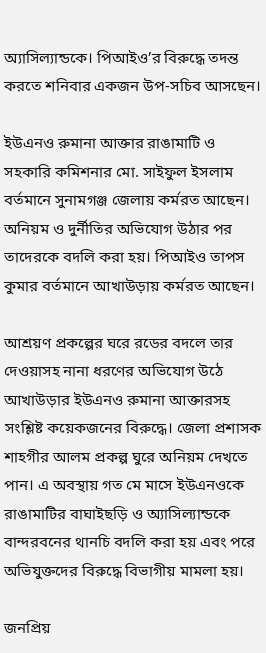অ্যাসিল্যান্ডকে। পিআইও’র বিরুদ্ধে তদন্ত করতে শনিবার একজন উপ-সচিব আসছেন।

ইউএনও রুমানা আক্তার রাঙামাটি ও সহকারি কমিশনার মো. সাইফুল ইসলাম বর্তমানে সুনামগঞ্জ জেলায় কর্মরত আছেন। অনিয়ম ও দুর্নীতির অভিযোগ উঠার পর তাদেরকে বদলি করা হয়। পিআইও তাপস কুমার বর্তমানে আখাউড়ায় কর্মরত আছেন।

আশ্রয়ণ প্রকল্পের ঘরে রডের বদলে তার দেওয়াসহ নানা ধরণের অভিযোগ উঠে আখাউড়ার ইউএনও রুমানা আক্তারসহ সংশ্লিষ্ট কয়েকজনের বিরুদ্ধে। জেলা প্রশাসক শাহগীর আলম প্রকল্প ঘুরে অনিয়ম দেখতে পান। এ অবস্থায় গত মে মাসে ইউএনওকে রাঙামাটির বাঘাইছড়ি ও অ্যাসিল্যান্ডকে বান্দরবনের থানচি বদলি করা হয় এবং পরে অভিযুক্তদের বিরুদ্ধে বিভাগীয় মামলা হয়।

জনপ্রিয়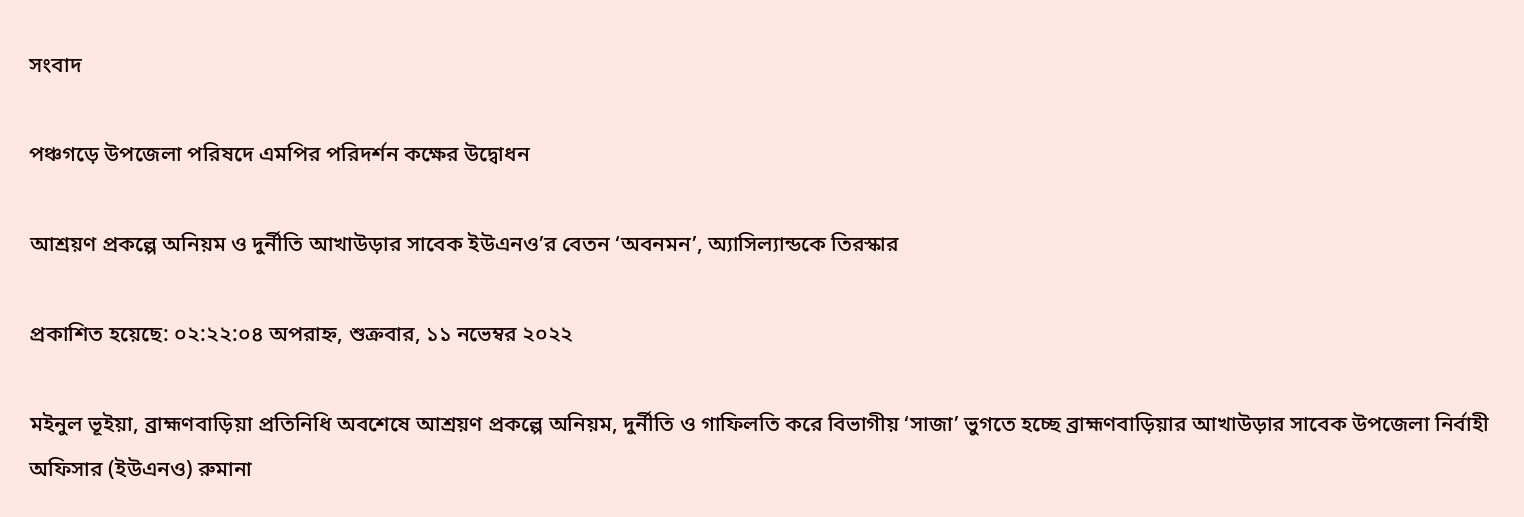সংবাদ

পঞ্চগড়ে উপজেলা পরিষদে এমপির পরিদর্শন কক্ষের উদ্বোধন

আশ্রয়ণ প্রকল্পে অনিয়ম ও দুর্নীতি আখাউড়ার সাবেক ইউএনও’র বেতন ‘অবনমন’, অ্যাসিল্যান্ডকে তিরস্কার

প্রকাশিত হয়েছে: ০২:২২:০৪ অপরাহ্ন, শুক্রবার, ১১ নভেম্বর ২০২২

মইনুল ভূইয়া, ব্রাহ্মণবাড়িয়া প্রতিনিধি অবশেষে আশ্রয়ণ প্রকল্পে অনিয়ম, দুর্নীতি ও গাফিলতি করে বিভাগীয় ‘সাজা’ ভুগতে হচ্ছে ব্রাহ্মণবাড়িয়ার আখাউড়ার সাবেক উপজেলা নির্বাহী অফিসার (ইউএনও) রুমানা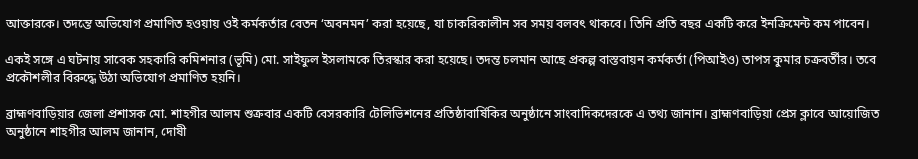আক্তারকে। তদন্তে অভিযোগ প্রমাণিত হওয়ায় ওই কর্মকর্তার বেতন ‘অবনমন’ করা হয়েছে, যা চাকরিকালীন সব সময় বলবৎ থাকবে। তিনি প্রতি বছর একটি করে ইনক্রিমেন্ট কম পাবেন।

একই সঙ্গে এ ঘটনায় সাবেক সহকারি কমিশনার (ভূমি) মো. সাইফুল ইসলামকে তিরস্কার করা হয়েছে। তদন্ত চলমান আছে প্রকল্প বাস্তবায়ন কর্মকর্তা (পিআইও) তাপস কুমার চক্রবর্তীর। তবে প্রকৌশলীর বিরুদ্ধে উঠা অভিযোগ প্রমাণিত হয়নি।

ব্রাহ্মণবাড়িয়ার জেলা প্রশাসক মো. শাহগীর আলম শুক্রবার একটি বেসরকারি টেলিভিশনের প্রতিষ্ঠাবার্ষিকির অনুষ্ঠানে সাংবাদিকদেরকে এ তথ্য জানান। ব্রাহ্মণবাড়িয়া প্রেস ক্লাবে আয়োজিত অনুষ্ঠানে শাহগীর আলম জানান, দোষী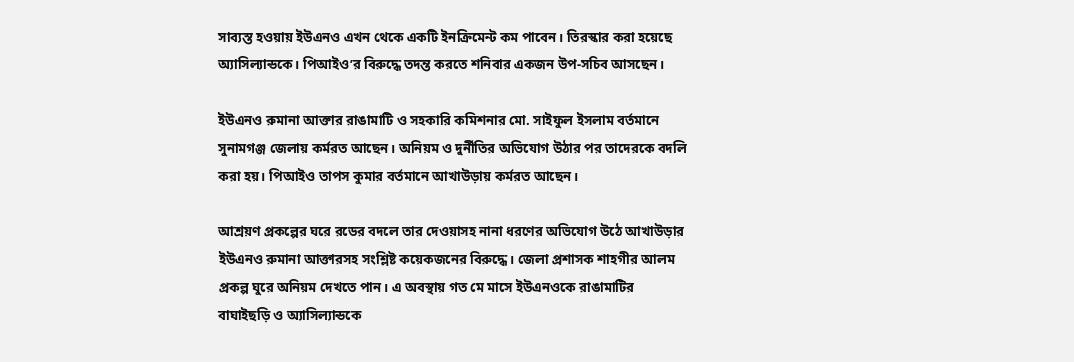সাব্যস্ত হওয়ায় ইউএনও এখন থেকে একটি ইনক্রিমেন্ট কম পাবেন। তিরস্কার করা হয়েছে অ্যাসিল্যান্ডকে। পিআইও’র বিরুদ্ধে তদন্ত করতে শনিবার একজন উপ-সচিব আসছেন।

ইউএনও রুমানা আক্তার রাঙামাটি ও সহকারি কমিশনার মো. সাইফুল ইসলাম বর্তমানে সুনামগঞ্জ জেলায় কর্মরত আছেন। অনিয়ম ও দুর্নীতির অভিযোগ উঠার পর তাদেরকে বদলি করা হয়। পিআইও তাপস কুমার বর্তমানে আখাউড়ায় কর্মরত আছেন।

আশ্রয়ণ প্রকল্পের ঘরে রডের বদলে তার দেওয়াসহ নানা ধরণের অভিযোগ উঠে আখাউড়ার ইউএনও রুমানা আক্তারসহ সংশ্লিষ্ট কয়েকজনের বিরুদ্ধে। জেলা প্রশাসক শাহগীর আলম প্রকল্প ঘুরে অনিয়ম দেখতে পান। এ অবস্থায় গত মে মাসে ইউএনওকে রাঙামাটির বাঘাইছড়ি ও অ্যাসিল্যান্ডকে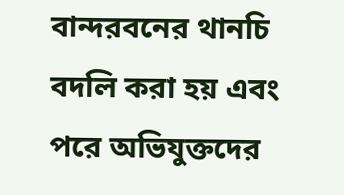বান্দরবনের থানচি বদলি করা হয় এবং পরে অভিযুক্তদের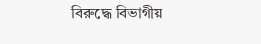বিরুদ্ধে বিভাগীয়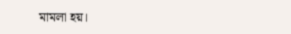মামলা হয়।